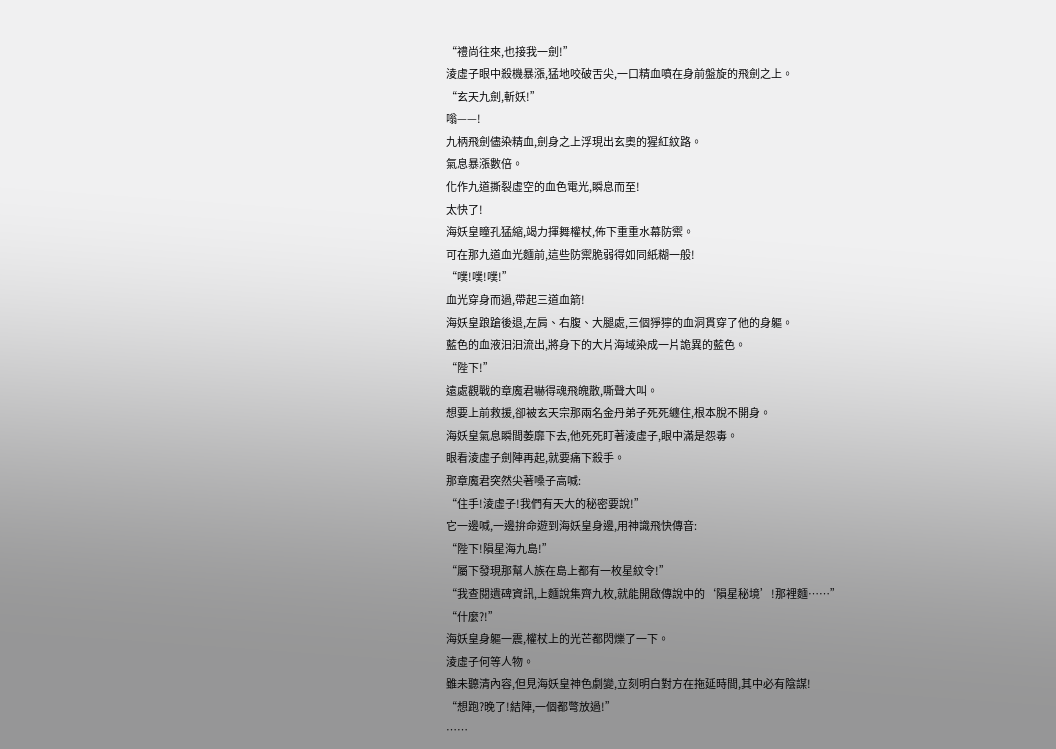“禮尚往來,也接我一劍!”
淩虛子眼中殺機暴漲,猛地咬破舌尖,一口精血噴在身前盤旋的飛劍之上。
“玄天九劍,斬妖!”
嗡——!
九柄飛劍儘染精血,劍身之上浮現出玄奧的猩紅紋路。
氣息暴漲數倍。
化作九道撕裂虛空的血色電光,瞬息而至!
太快了!
海妖皇瞳孔猛縮,竭力揮舞權杖,佈下重重水幕防禦。
可在那九道血光麵前,這些防禦脆弱得如同紙糊一般!
“噗!噗!噗!”
血光穿身而過,帶起三道血箭!
海妖皇踉蹌後退,左肩、右腹、大腿處,三個猙獰的血洞貫穿了他的身軀。
藍色的血液汩汩流出,將身下的大片海域染成一片詭異的藍色。
“陛下!”
遠處觀戰的章魔君嚇得魂飛魄散,嘶聲大叫。
想要上前救援,卻被玄天宗那兩名金丹弟子死死纏住,根本脫不開身。
海妖皇氣息瞬間萎靡下去,他死死盯著淩虛子,眼中滿是怨毒。
眼看淩虛子劍陣再起,就要痛下殺手。
那章魔君突然尖著嗓子高喊:
“住手!淩虛子!我們有天大的秘密要說!”
它一邊喊,一邊拚命遊到海妖皇身邊,用神識飛快傳音:
“陛下!隕星海九島!”
“屬下發現那幫人族在島上都有一枚星紋令!”
“我查閱遺碑資訊,上麵說集齊九枚,就能開啟傳說中的‘隕星秘境’!那裡麵……”
“什麼?!”
海妖皇身軀一震,權杖上的光芒都閃爍了一下。
淩虛子何等人物。
雖未聽清內容,但見海妖皇神色劇變,立刻明白對方在拖延時間,其中必有陰謀!
“想跑?晚了!結陣,一個都彆放過!”
……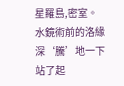星羅島,密室。
水鏡術前的洛緣深‘騰’地一下站了起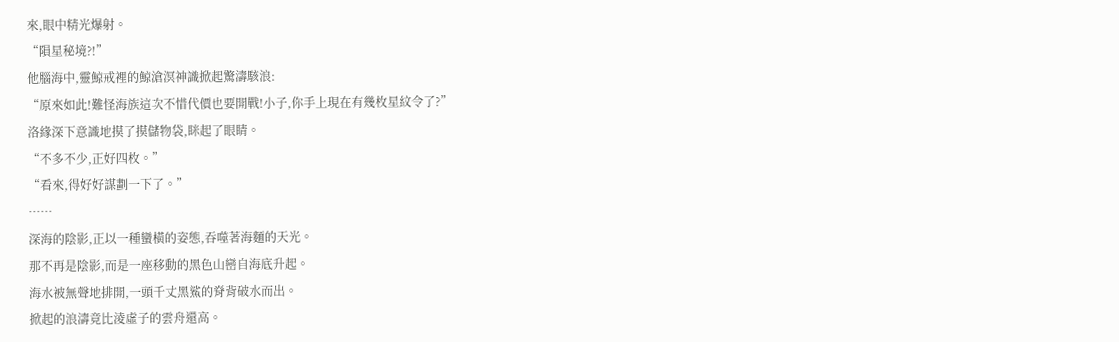來,眼中精光爆射。
“隕星秘境?!”
他腦海中,靈鯨戒裡的鯨滄溟神識掀起驚濤駭浪:
“原來如此!難怪海族這次不惜代價也要開戰!小子,你手上現在有幾枚星紋令了?”
洛緣深下意識地摸了摸儲物袋,眯起了眼睛。
“不多不少,正好四枚。”
“看來,得好好謀劃一下了。”
……
深海的陰影,正以一種蠻橫的姿態,吞噬著海麵的天光。
那不再是陰影,而是一座移動的黑色山巒自海底升起。
海水被無聲地排開,一頭千丈黑鯊的脊背破水而出。
掀起的浪濤竟比淩虛子的雲舟還高。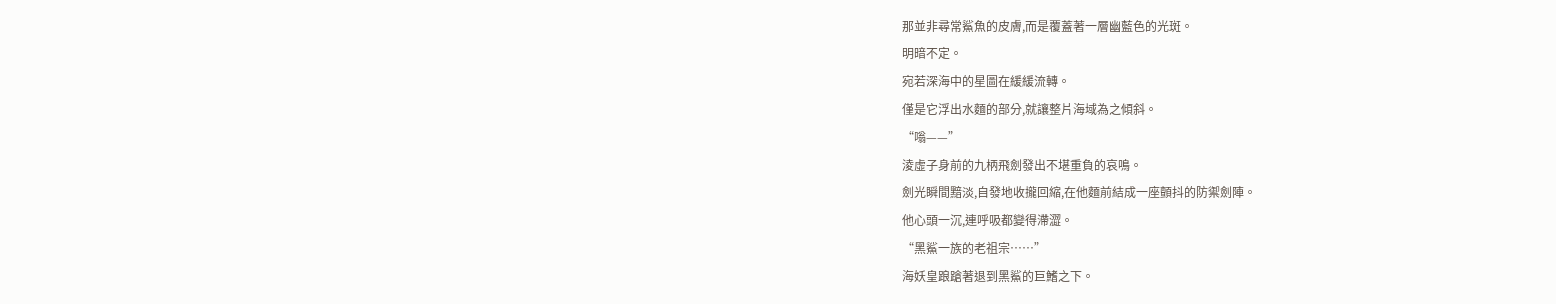那並非尋常鯊魚的皮膚,而是覆蓋著一層幽藍色的光斑。
明暗不定。
宛若深海中的星圖在緩緩流轉。
僅是它浮出水麵的部分,就讓整片海域為之傾斜。
“嗡——”
淩虛子身前的九柄飛劍發出不堪重負的哀鳴。
劍光瞬間黯淡,自發地收攏回縮,在他麵前結成一座顫抖的防禦劍陣。
他心頭一沉,連呼吸都變得滯澀。
“黑鯊一族的老祖宗……”
海妖皇踉蹌著退到黑鯊的巨鰭之下。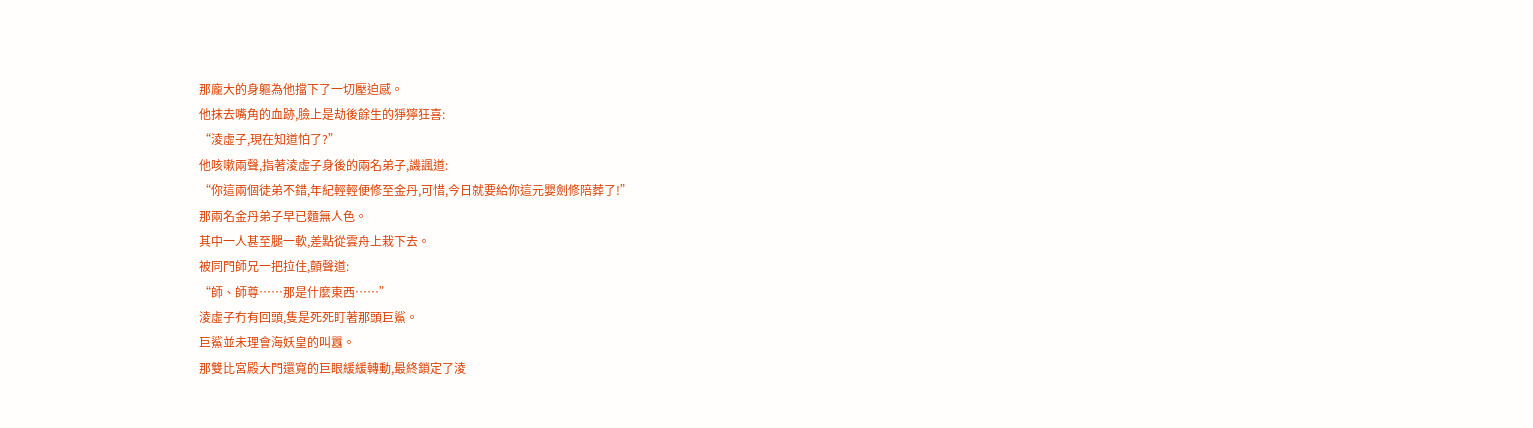那龐大的身軀為他擋下了一切壓迫感。
他抹去嘴角的血跡,臉上是劫後餘生的猙獰狂喜:
“淩虛子,現在知道怕了?”
他咳嗽兩聲,指著淩虛子身後的兩名弟子,譏諷道:
“你這兩個徒弟不錯,年紀輕輕便修至金丹,可惜,今日就要給你這元嬰劍修陪葬了!”
那兩名金丹弟子早已麵無人色。
其中一人甚至腿一軟,差點從雲舟上栽下去。
被同門師兄一把拉住,顫聲道:
“師、師尊……那是什麼東西……”
淩虛子冇有回頭,隻是死死盯著那頭巨鯊。
巨鯊並未理會海妖皇的叫囂。
那雙比宮殿大門還寬的巨眼緩緩轉動,最終鎖定了淩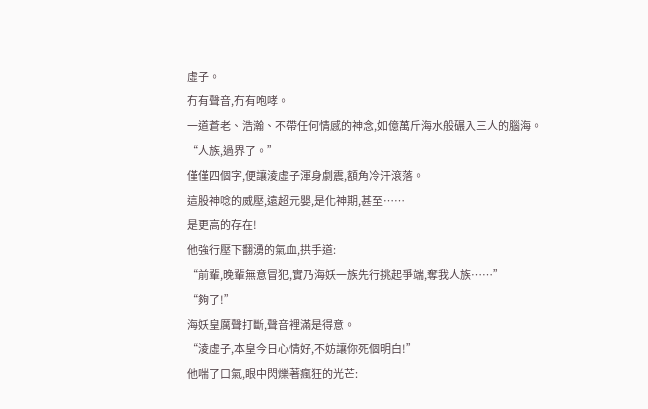虛子。
冇有聲音,冇有咆哮。
一道蒼老、浩瀚、不帶任何情感的神念,如億萬斤海水般碾入三人的腦海。
“人族,過界了。”
僅僅四個字,便讓淩虛子渾身劇震,額角冷汗滾落。
這股神唸的威壓,遠超元嬰,是化神期,甚至……
是更高的存在!
他強行壓下翻湧的氣血,拱手道:
“前輩,晚輩無意冒犯,實乃海妖一族先行挑起爭端,奪我人族……”
“夠了!”
海妖皇厲聲打斷,聲音裡滿是得意。
“淩虛子,本皇今日心情好,不妨讓你死個明白!”
他喘了口氣,眼中閃爍著瘋狂的光芒: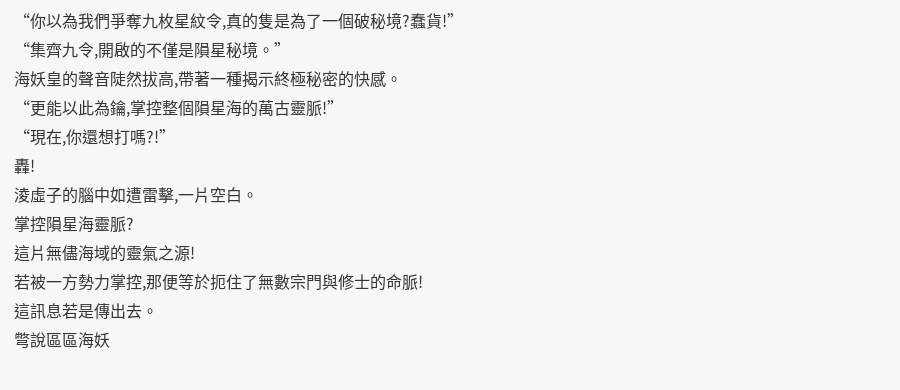“你以為我們爭奪九枚星紋令,真的隻是為了一個破秘境?蠢貨!”
“集齊九令,開啟的不僅是隕星秘境。”
海妖皇的聲音陡然拔高,帶著一種揭示終極秘密的快感。
“更能以此為鑰,掌控整個隕星海的萬古靈脈!”
“現在,你還想打嗎?!”
轟!
淩虛子的腦中如遭雷擊,一片空白。
掌控隕星海靈脈?
這片無儘海域的靈氣之源!
若被一方勢力掌控,那便等於扼住了無數宗門與修士的命脈!
這訊息若是傳出去。
彆說區區海妖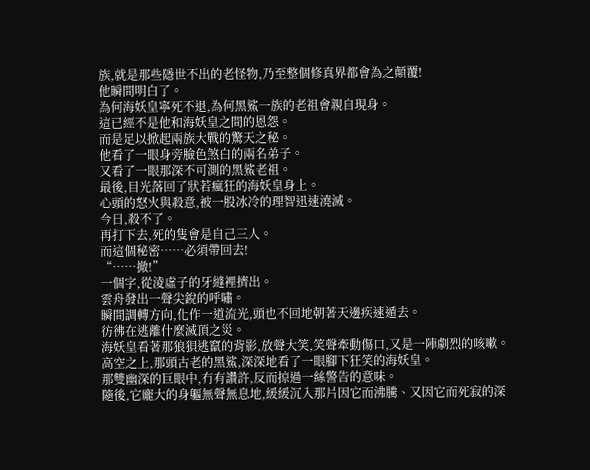族,就是那些隱世不出的老怪物,乃至整個修真界都會為之顛覆!
他瞬間明白了。
為何海妖皇寧死不退,為何黑鯊一族的老祖會親自現身。
這已經不是他和海妖皇之間的恩怨。
而是足以掀起兩族大戰的驚天之秘。
他看了一眼身旁臉色煞白的兩名弟子。
又看了一眼那深不可測的黑鯊老祖。
最後,目光落回了狀若瘋狂的海妖皇身上。
心頭的怒火與殺意,被一股冰冷的理智迅速澆滅。
今日,殺不了。
再打下去,死的隻會是自己三人。
而這個秘密……必須帶回去!
“……撤!”
一個字,從淩虛子的牙縫裡擠出。
雲舟發出一聲尖銳的呼嘯。
瞬間調轉方向,化作一道流光,頭也不回地朝著天邊疾速遁去。
彷彿在逃離什麼滅頂之災。
海妖皇看著那狼狽逃竄的背影,放聲大笑,笑聲牽動傷口,又是一陣劇烈的咳嗽。
高空之上,那頭古老的黑鯊,深深地看了一眼腳下狂笑的海妖皇。
那雙幽深的巨眼中,冇有讚許,反而掠過一絲警告的意味。
隨後,它龐大的身軀無聲無息地,緩緩沉入那片因它而沸騰、又因它而死寂的深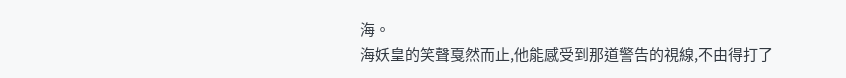海。
海妖皇的笑聲戛然而止,他能感受到那道警告的視線,不由得打了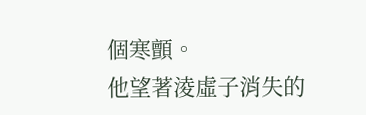個寒顫。
他望著淩虛子消失的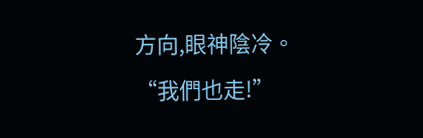方向,眼神陰冷。
“我們也走!”